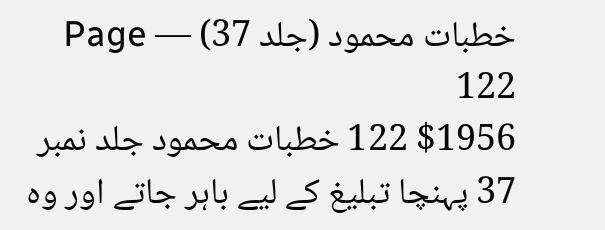خطبات محمود (جلد 37) — Page 122
$1956 122 خطبات محمود جلد نمبر 37 پہنچا تبلیغ کے لیے باہر جاتے اور وہ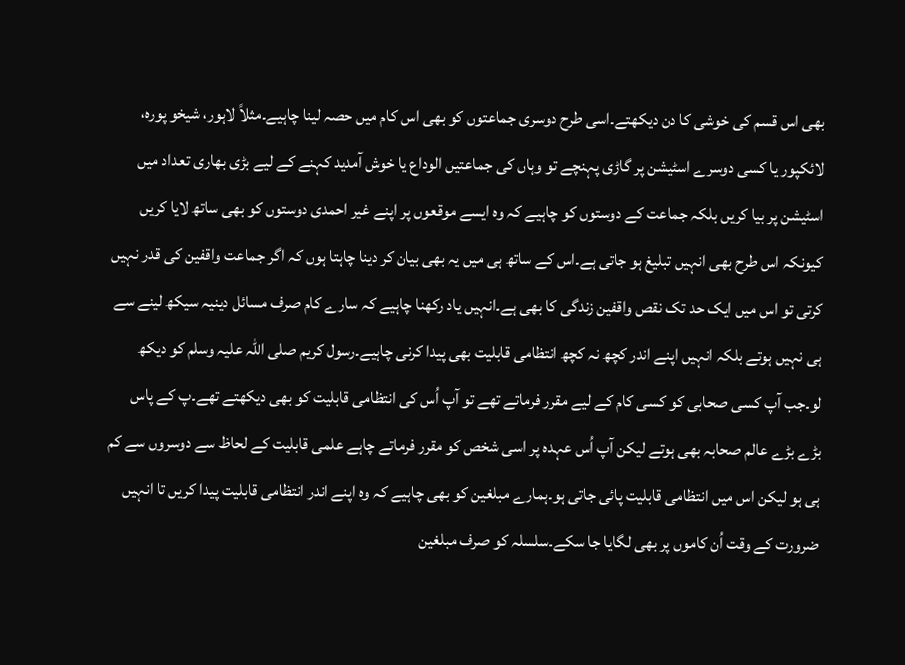بھی اس قسم کی خوشی کا دن دیکھتے۔اسی طرح دوسری جماعتوں کو بھی اس کام میں حصہ لینا چاہیے۔مثلاً لاہور، شیخو پورہ، لائکپور یا کسی دوسرے اسٹیشن پر گاڑی پہنچے تو وہاں کی جماعتیں الوداع یا خوش آمدید کہنے کے لیے بڑی بھاری تعداد میں اسٹیشن پر بیا کریں بلکہ جماعت کے دوستوں کو چاہیے کہ وہ ایسے موقعوں پر اپنے غیر احمدی دوستوں کو بھی ساتھ لایا کریں کیونکہ اس طرح بھی انہیں تبلیغ ہو جاتی ہے۔اس کے ساتھ ہی میں یہ بھی بیان کر دینا چاہتا ہوں کہ اگر جماعت واقفین کی قدر نہیں کرتی تو اس میں ایک حد تک نقص واقفین زندگی کا بھی ہے۔انہیں یاد رکھنا چاہیے کہ سارے کام صرف مسائل دینیہ سیکھ لینے سے ہی نہیں ہوتے بلکہ انہیں اپنے اندر کچھ نہ کچھ انتظامی قابلیت بھی پیدا کرنی چاہیے۔رسول کریم صلی اللہ علیہ وسلم کو دیکھ لو۔جب آپ کسی صحابی کو کسی کام کے لیے مقرر فرماتے تھے تو آپ اُس کی انتظامی قابلیت کو بھی دیکھتے تھے۔پ کے پاس بڑے بڑے عالم صحابہ بھی ہوتے لیکن آپ اُس عہدہ پر اسی شخص کو مقرر فرماتے چاہے علمی قابلیت کے لحاظ سے دوسروں سے کم ہی ہو لیکن اس میں انتظامی قابلیت پائی جاتی ہو۔ہمارے مبلغین کو بھی چاہیے کہ وہ اپنے اندر انتظامی قابلیت پیدا کریں تا انہیں ضرورت کے وقت اُن کاموں پر بھی لگایا جا سکے۔سلسلہ کو صرف مبلغین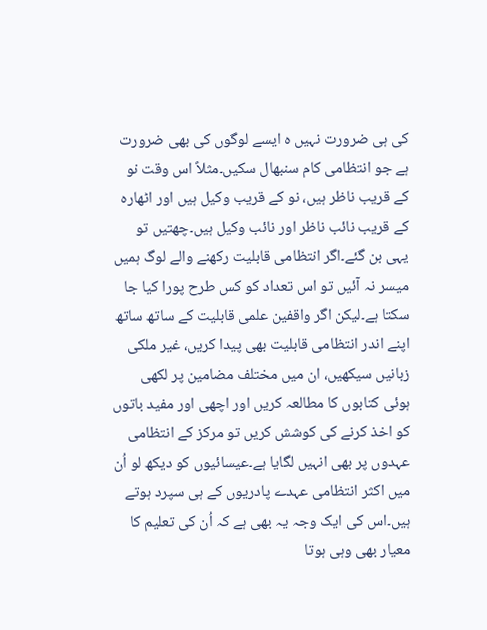کی ہی ضرورت نہیں ہ ایسے لوگوں کی بھی ضرورت ہے جو انتظامی کام سنبھال سکیں۔مثلاً اس وقت نو کے قریب ناظر ہیں، نو کے قریب وکیل ہیں اور اٹھارہ کے قریب نائب ناظر اور نائب وکیل ہیں۔چھتیں تو یہی بن گئے۔اگر انتظامی قابلیت رکھنے والے لوگ ہمیں میسر نہ آئیں تو اس تعداد کو کس طرح پورا کیا جا سکتا ہے۔لیکن اگر واقفین علمی قابلیت کے ساتھ ساتھ اپنے اندر انتظامی قابلیت بھی پیدا کریں، غیر ملکی زبانیں سیکھیں، ان میں مختلف مضامین پر لکھی ہوئی کتابوں کا مطالعہ کریں اور اچھی اور مفید باتوں کو اخذ کرنے کی کوشش کریں تو مرکز کے انتظامی عہدوں پر بھی انہیں لگایا ہے۔عیسائیوں کو دیکھ لو اُن میں اکثر انتظامی عہدے پادریوں کے ہی سپرد ہوتے ہیں۔اس کی ایک وجہ یہ بھی ہے کہ اُن کی تعلیم کا معیار بھی وہی ہوتا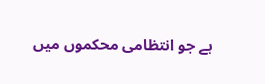ہے جو انتظامی محکموں میں